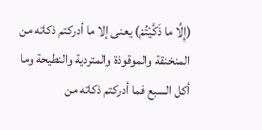(إِلَّا ما ذَكَّيْتُمْ) يعنى إلا ما أدركتم ذكاته من المنخنقة والموقوذة والمتردية والنطيحة وما أكل السبع فما أدركتم ذكاته من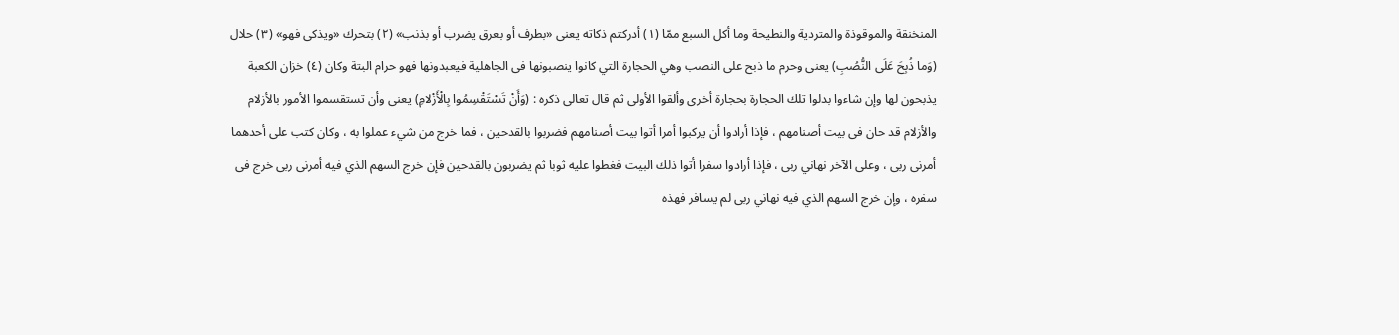المنخنقة والموقوذة والمتردية والنطيحة وما أكل السبع ممّا (١) أدركتم ذكاته يعنى «بطرف أو بعرق يضرب أو بذنب» (٢) بتحرك «ويذكى فهو» (٣) حلال (وَما ذُبِحَ عَلَى النُّصُبِ) يعنى وحرم ما ذبح على النصب وهي الحجارة التي كانوا ينصبونها فى الجاهلية فيعبدونها فهو حرام البتة وكان (٤) خزان الكعبة يذبحون لها وإن شاءوا بدلوا تلك الحجارة بحجارة أخرى وألقوا الأولى ثم قال تعالى ذكره : (وَأَنْ تَسْتَقْسِمُوا بِالْأَزْلامِ) يعنى وأن تستقسموا الأمور بالأزلام والأزلام قد حان فى بيت أصنامهم ، فإذا أرادوا أن يركبوا أمرا أتوا بيت أصنامهم فضربوا بالقدحين ، فما خرج من شيء عملوا به ، وكان كتب على أحدهما أمرنى ربى ، وعلى الآخر نهاني ربى ، فإذا أرادوا سفرا أتوا ذلك البيت فغطوا عليه ثوبا ثم يضربون بالقدحين فإن خرج السهم الذي فيه أمرنى ربى خرج فى سفره ، وإن خرج السهم الذي فيه نهاني ربى لم يسافر فهذه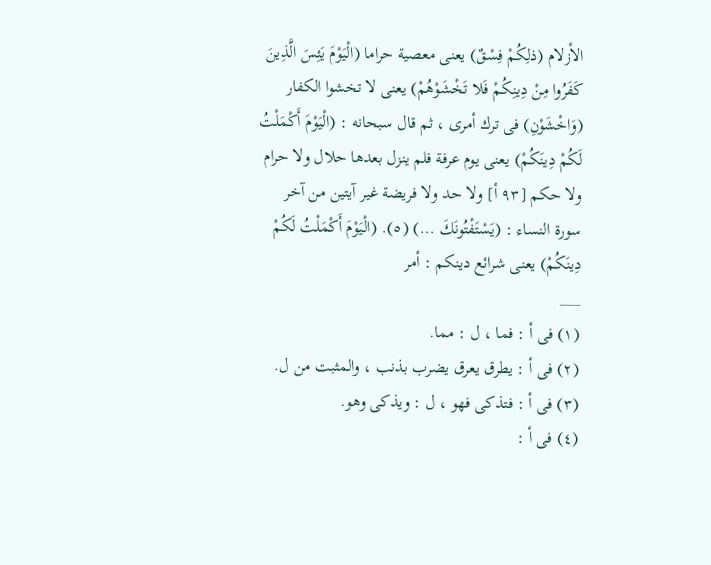الأزلام (ذلِكُمْ فِسْقٌ) يعنى معصية حراما (الْيَوْمَ يَئِسَ الَّذِينَ كَفَرُوا مِنْ دِينِكُمْ فَلا تَخْشَوْهُمْ) يعنى لا تخشوا الكفار (وَاخْشَوْنِ) فى ترك أمرى ، ثم قال سبحانه : (الْيَوْمَ أَكْمَلْتُ لَكُمْ دِينَكُمْ) يعنى يوم عرفة فلم ينزل بعدها حلال ولا حرام ولا حكم [٩٣ أ] ولا حد ولا فريضة غير آيتين من آخر سورة النساء : (يَسْتَفْتُونَكَ ...) (٥). (الْيَوْمَ أَكْمَلْتُ لَكُمْ دِينَكُمْ) يعنى شرائع دينكم : أمر
___
(١) فى أ : فما ، ل : مما.
(٢) فى أ : يطرق يعرق يضرب بذنب ، والمثبت من ل.
(٣) فى أ : فتذكى فهو ، ل : ويذكى وهو.
(٤) فى أ :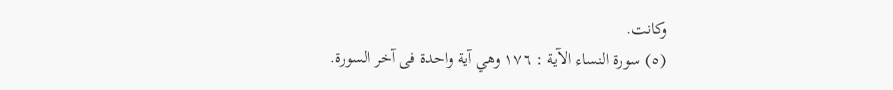وكانت.
(٥) سورة النساء الآية : ١٧٦ وهي آية واحدة فى آخر السورة.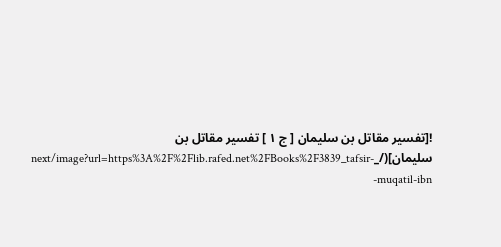![تفسير مقاتل بن سليمان [ ج ١ ] تفسير مقاتل بن سليمان](/_next/image?url=https%3A%2F%2Flib.rafed.net%2FBooks%2F3839_tafsir-muqatil-ibn-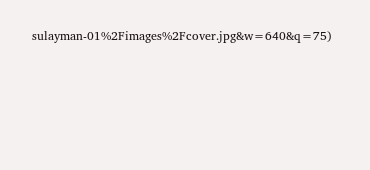sulayman-01%2Fimages%2Fcover.jpg&w=640&q=75)